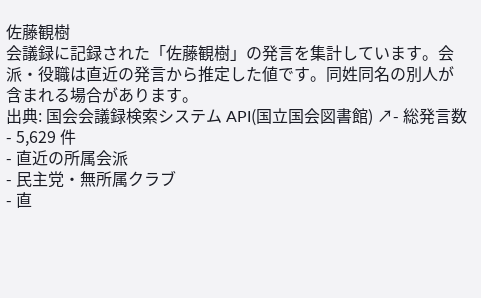佐藤観樹
会議録に記録された「佐藤観樹」の発言を集計しています。会派・役職は直近の発言から推定した値です。同姓同名の別人が含まれる場合があります。
出典: 国会会議録検索システム API(国立国会図書館) ↗- 総発言数
- 5,629 件
- 直近の所属会派
- 民主党・無所属クラブ
- 直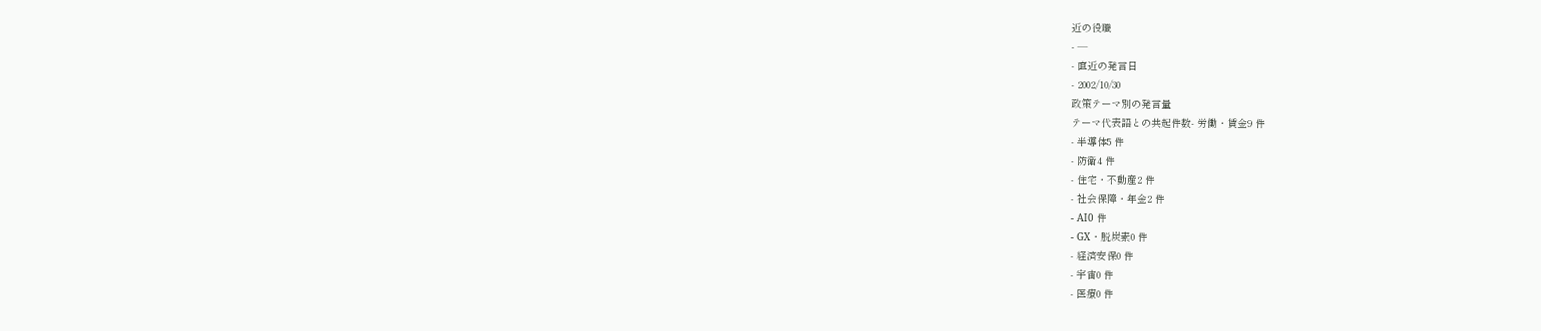近の役職
- —
- 直近の発言日
- 2002/10/30
政策テーマ別の発言量
テーマ代表語との共起件数- 労働・賃金9 件
- 半導体5 件
- 防衛4 件
- 住宅・不動産2 件
- 社会保障・年金2 件
- AI0 件
- GX・脱炭素0 件
- 経済安保0 件
- 宇宙0 件
- 医療0 件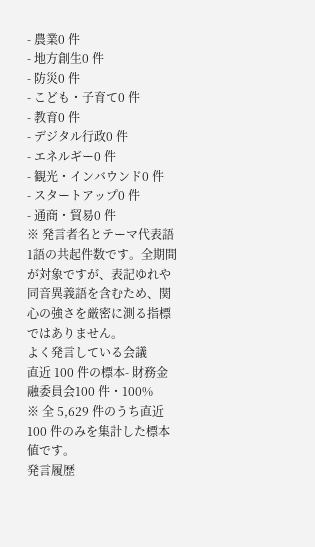- 農業0 件
- 地方創生0 件
- 防災0 件
- こども・子育て0 件
- 教育0 件
- デジタル行政0 件
- エネルギー0 件
- 観光・インバウンド0 件
- スタートアップ0 件
- 通商・貿易0 件
※ 発言者名とテーマ代表語1語の共起件数です。全期間が対象ですが、表記ゆれや 同音異義語を含むため、関心の強さを厳密に測る指標ではありません。
よく発言している会議
直近 100 件の標本- 財務金融委員会100 件・100%
※ 全 5,629 件のうち直近 100 件のみを集計した標本値です。
発言履歴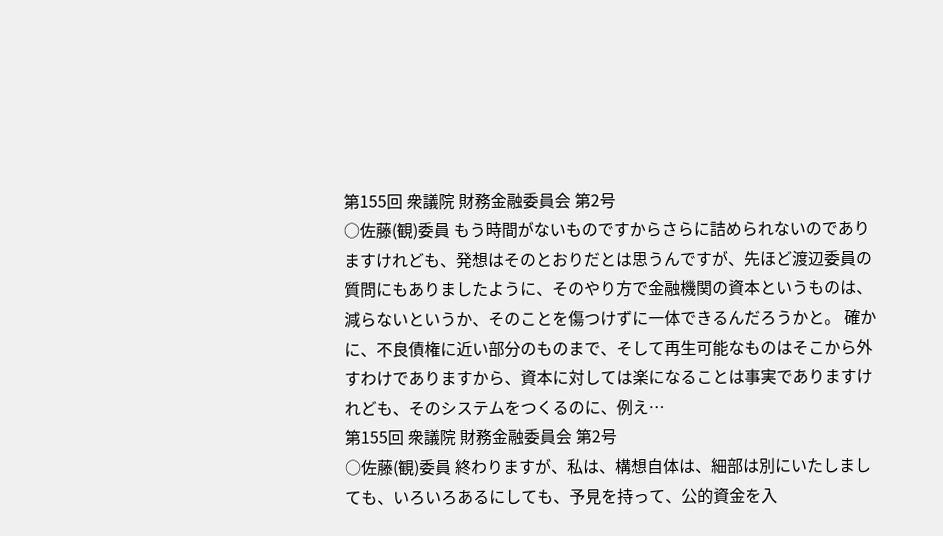第155回 衆議院 財務金融委員会 第2号
○佐藤(観)委員 もう時間がないものですからさらに詰められないのでありますけれども、発想はそのとおりだとは思うんですが、先ほど渡辺委員の質問にもありましたように、そのやり方で金融機関の資本というものは、減らないというか、そのことを傷つけずに一体できるんだろうかと。 確かに、不良債権に近い部分のものまで、そして再生可能なものはそこから外すわけでありますから、資本に対しては楽になることは事実でありますけれども、そのシステムをつくるのに、例え…
第155回 衆議院 財務金融委員会 第2号
○佐藤(観)委員 終わりますが、私は、構想自体は、細部は別にいたしましても、いろいろあるにしても、予見を持って、公的資金を入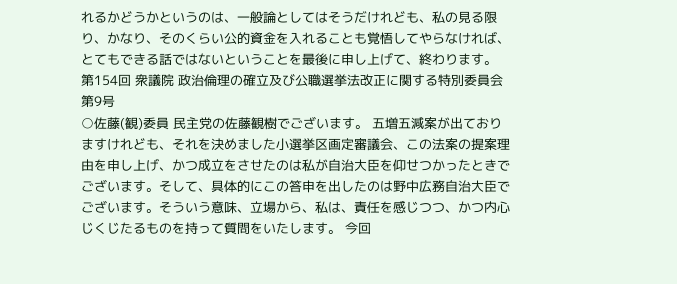れるかどうかというのは、一般論としてはそうだけれども、私の見る限り、かなり、そのくらい公的資金を入れることも覚悟してやらなければ、とてもできる話ではないということを最後に申し上げて、終わります。
第154回 衆議院 政治倫理の確立及び公職選挙法改正に関する特別委員会 第9号
○佐藤(観)委員 民主党の佐藤観樹でございます。 五増五減案が出ておりますけれども、それを決めました小選挙区画定審議会、この法案の提案理由を申し上げ、かつ成立をさせたのは私が自治大臣を仰せつかったときでございます。そして、具体的にこの答申を出したのは野中広務自治大臣でございます。そういう意味、立場から、私は、責任を感じつつ、かつ内心じくじたるものを持って質問をいたします。 今回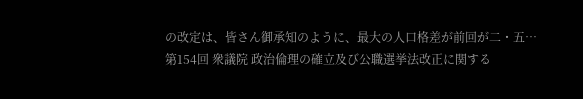の改定は、皆さん御承知のように、最大の人口格差が前回が二・五…
第154回 衆議院 政治倫理の確立及び公職選挙法改正に関する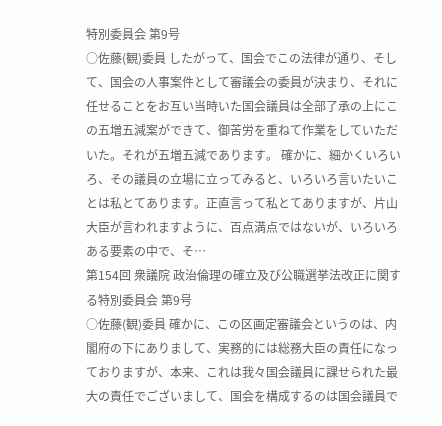特別委員会 第9号
○佐藤(観)委員 したがって、国会でこの法律が通り、そして、国会の人事案件として審議会の委員が決まり、それに任せることをお互い当時いた国会議員は全部了承の上にこの五増五減案ができて、御苦労を重ねて作業をしていただいた。それが五増五減であります。 確かに、細かくいろいろ、その議員の立場に立ってみると、いろいろ言いたいことは私とてあります。正直言って私とてありますが、片山大臣が言われますように、百点満点ではないが、いろいろある要素の中で、そ…
第154回 衆議院 政治倫理の確立及び公職選挙法改正に関する特別委員会 第9号
○佐藤(観)委員 確かに、この区画定審議会というのは、内閣府の下にありまして、実務的には総務大臣の責任になっておりますが、本来、これは我々国会議員に課せられた最大の責任でございまして、国会を構成するのは国会議員で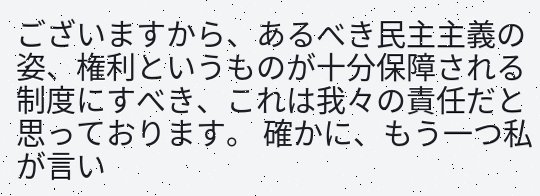ございますから、あるべき民主主義の姿、権利というものが十分保障される制度にすべき、これは我々の責任だと思っております。 確かに、もう一つ私が言い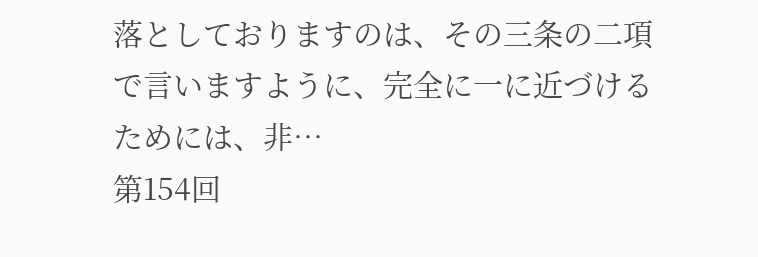落としておりますのは、その三条の二項で言いますように、完全に一に近づけるためには、非…
第154回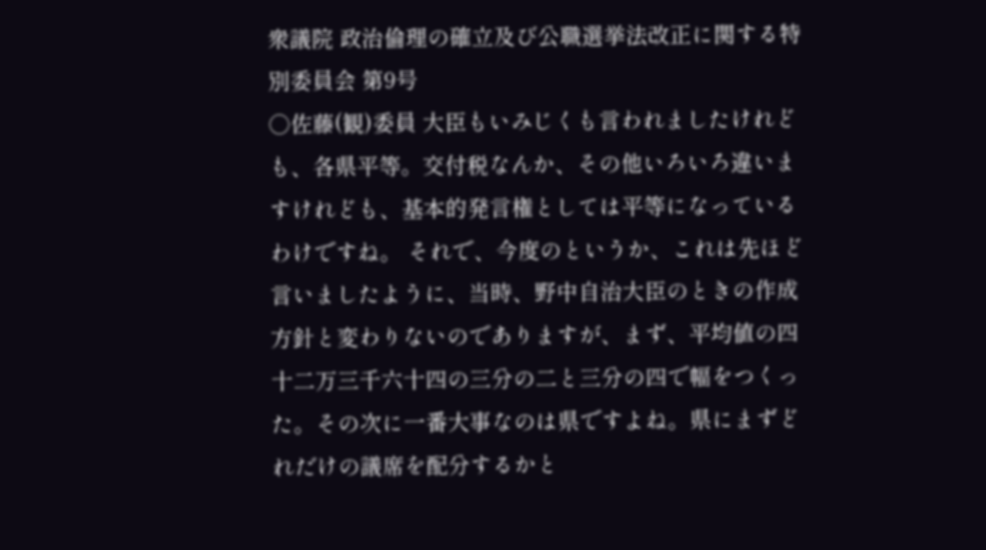衆議院 政治倫理の確立及び公職選挙法改正に関する特別委員会 第9号
○佐藤(観)委員 大臣もいみじくも言われましたけれども、各県平等。交付税なんか、その他いろいろ違いますけれども、基本的発言権としては平等になっているわけですね。 それで、今度のというか、これは先ほど言いましたように、当時、野中自治大臣のときの作成方針と変わりないのでありますが、まず、平均値の四十二万三千六十四の三分の二と三分の四で幅をつくった。その次に一番大事なのは県ですよね。県にまずどれだけの議席を配分するかと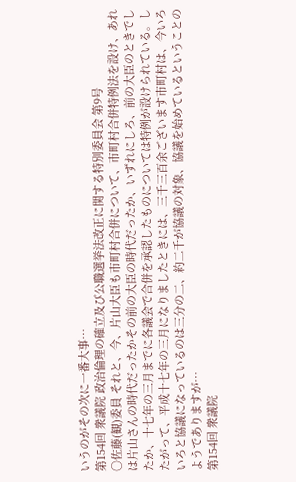いうのがその次に一番大事…
第154回 衆議院 政治倫理の確立及び公職選挙法改正に関する特別委員会 第9号
○佐藤(観)委員 それと、今、片山大臣も市町村合併について、市町村合併特例法を設け、あれは片山さんの時代だったかその前の大臣の時代だったか、いずれにしろ、前の大臣のときでしたか、十七年の三月までに各議会で合併を承認したものについては特例が設けられている。したがって、平成十七年の三月になりましたときには、三千三百余ございます市町村は、今いろいろと協議になっているのは三分の二、約二千が協議の対象、協議を始めているということのようでありますが…
第154回 衆議院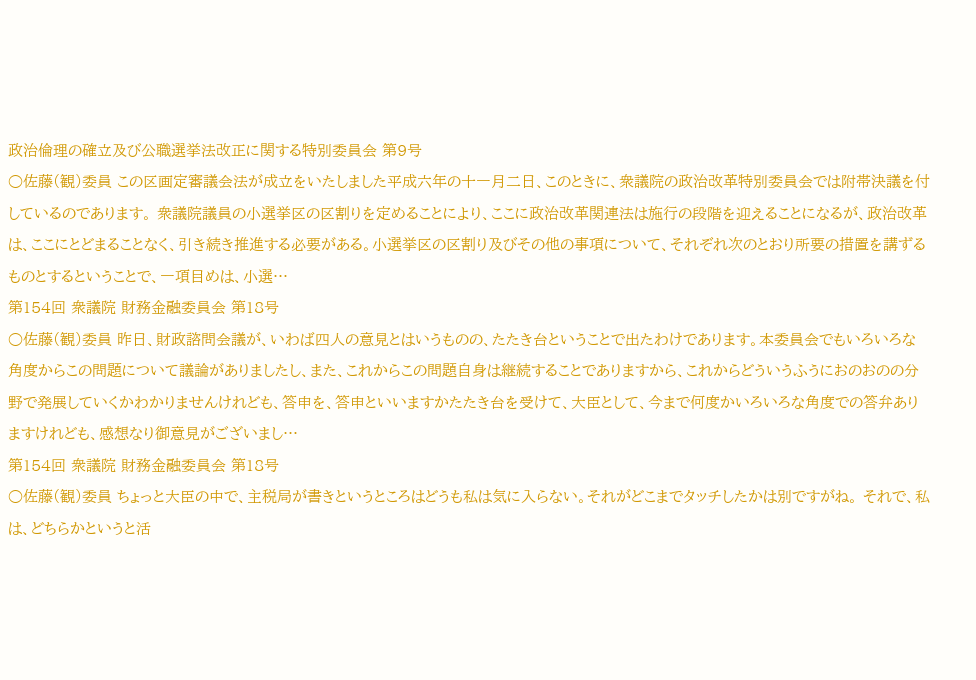政治倫理の確立及び公職選挙法改正に関する特別委員会 第9号
○佐藤(観)委員 この区画定審議会法が成立をいたしました平成六年の十一月二日、このときに、衆議院の政治改革特別委員会では附帯決議を付しているのであります。 衆議院議員の小選挙区の区割りを定めることにより、ここに政治改革関連法は施行の段階を迎えることになるが、政治改革は、ここにとどまることなく、引き続き推進する必要がある。小選挙区の区割り及びその他の事項について、それぞれ次のとおり所要の措置を講ずるものとするということで、一項目めは、小選…
第154回 衆議院 財務金融委員会 第18号
○佐藤(観)委員 昨日、財政諮問会議が、いわば四人の意見とはいうものの、たたき台ということで出たわけであります。本委員会でもいろいろな角度からこの問題について議論がありましたし、また、これからこの問題自身は継続することでありますから、これからどういうふうにおのおのの分野で発展していくかわかりませんけれども、答申を、答申といいますかたたき台を受けて、大臣として、今まで何度かいろいろな角度での答弁ありますけれども、感想なり御意見がございまし…
第154回 衆議院 財務金融委員会 第18号
○佐藤(観)委員 ちょっと大臣の中で、主税局が書きというところはどうも私は気に入らない。それがどこまでタッチしたかは別ですがね。 それで、私は、どちらかというと活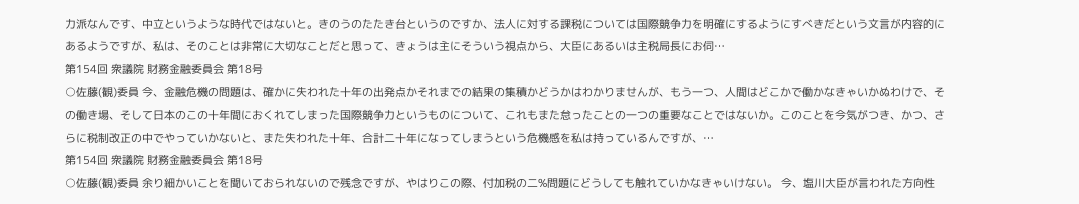力派なんです、中立というような時代ではないと。きのうのたたき台というのですか、法人に対する課税については国際競争力を明確にするようにすべきだという文言が内容的にあるようですが、私は、そのことは非常に大切なことだと思って、きょうは主にそういう視点から、大臣にあるいは主税局長にお伺…
第154回 衆議院 財務金融委員会 第18号
○佐藤(観)委員 今、金融危機の問題は、確かに失われた十年の出発点かそれまでの結果の集積かどうかはわかりませんが、もう一つ、人間はどこかで働かなきゃいかぬわけで、その働き場、そして日本のこの十年間におくれてしまった国際競争力というものについて、これもまた怠ったことの一つの重要なことではないか。このことを今気がつき、かつ、さらに税制改正の中でやっていかないと、また失われた十年、合計二十年になってしまうという危機感を私は持っているんですが、…
第154回 衆議院 財務金融委員会 第18号
○佐藤(観)委員 余り細かいことを聞いておられないので残念ですが、やはりこの際、付加税の二%問題にどうしても触れていかなきゃいけない。 今、塩川大臣が言われた方向性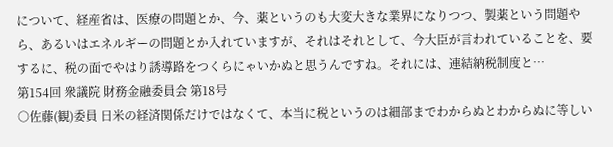について、経産省は、医療の問題とか、今、薬というのも大変大きな業界になりつつ、製薬という問題やら、あるいはエネルギーの問題とか入れていますが、それはそれとして、今大臣が言われていることを、要するに、税の面でやはり誘導路をつくらにゃいかぬと思うんですね。それには、連結納税制度と…
第154回 衆議院 財務金融委員会 第18号
○佐藤(観)委員 日米の経済関係だけではなくて、本当に税というのは細部までわからぬとわからぬに等しい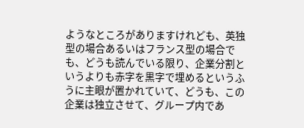ようなところがありますけれども、英独型の場合あるいはフランス型の場合でも、どうも読んでいる限り、企業分割というよりも赤字を黒字で埋めるというふうに主眼が置かれていて、どうも、この企業は独立させて、グループ内であ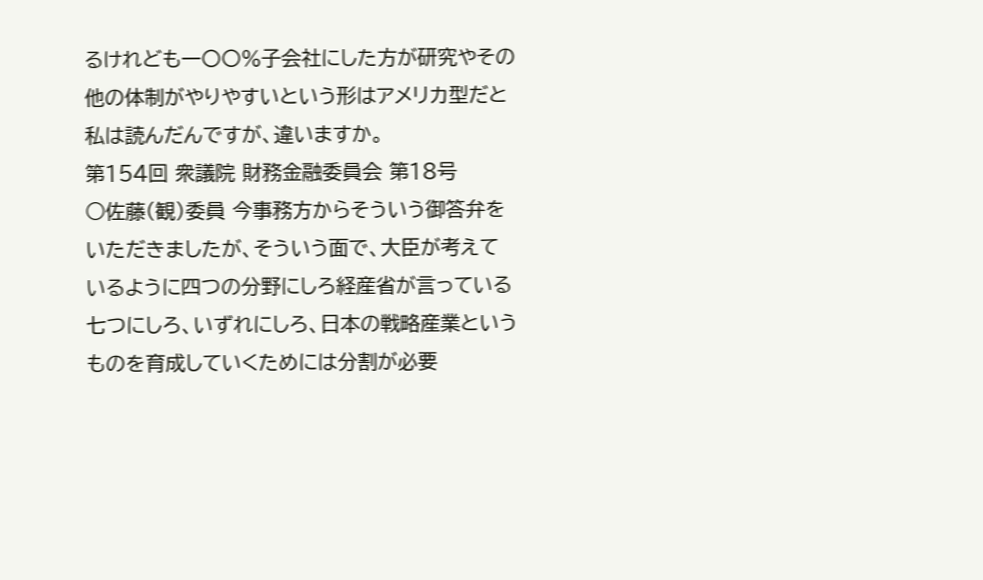るけれども一〇〇%子会社にした方が研究やその他の体制がやりやすいという形はアメリカ型だと私は読んだんですが、違いますか。
第154回 衆議院 財務金融委員会 第18号
○佐藤(観)委員 今事務方からそういう御答弁をいただきましたが、そういう面で、大臣が考えているように四つの分野にしろ経産省が言っている七つにしろ、いずれにしろ、日本の戦略産業というものを育成していくためには分割が必要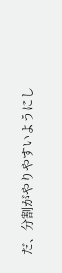だ、分割がやりやすいようにし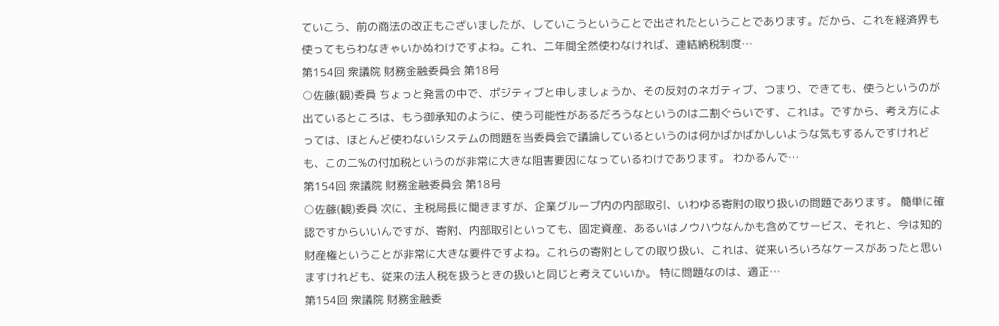ていこう、前の商法の改正もございましたが、していこうということで出されたということであります。だから、これを経済界も使ってもらわなきゃいかぬわけですよね。これ、二年間全然使わなければ、連結納税制度…
第154回 衆議院 財務金融委員会 第18号
○佐藤(観)委員 ちょっと発言の中で、ポジティブと申しましょうか、その反対のネガティブ、つまり、できても、使うというのが出ているところは、もう御承知のように、使う可能性があるだろうなというのは二割ぐらいです、これは。ですから、考え方によっては、ほとんど使わないシステムの問題を当委員会で議論しているというのは何かばかばかしいような気もするんですけれども、この二%の付加税というのが非常に大きな阻害要因になっているわけであります。 わかるんで…
第154回 衆議院 財務金融委員会 第18号
○佐藤(観)委員 次に、主税局長に聞きますが、企業グループ内の内部取引、いわゆる寄附の取り扱いの問題であります。 簡単に確認ですからいいんですが、寄附、内部取引といっても、固定資産、あるいはノウハウなんかも含めてサービス、それと、今は知的財産権ということが非常に大きな要件ですよね。これらの寄附としての取り扱い、これは、従来いろいろなケースがあったと思いますけれども、従来の法人税を扱うときの扱いと同じと考えていいか。 特に問題なのは、適正…
第154回 衆議院 財務金融委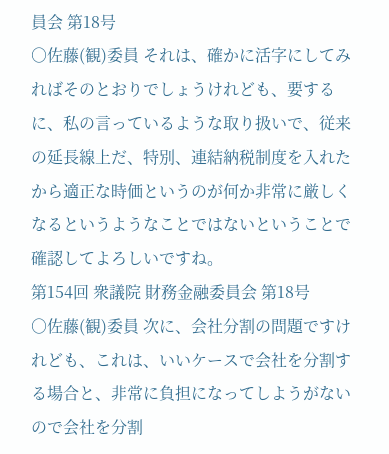員会 第18号
○佐藤(観)委員 それは、確かに活字にしてみればそのとおりでしょうけれども、要するに、私の言っているような取り扱いで、従来の延長線上だ、特別、連結納税制度を入れたから適正な時価というのが何か非常に厳しくなるというようなことではないということで確認してよろしいですね。
第154回 衆議院 財務金融委員会 第18号
○佐藤(観)委員 次に、会社分割の問題ですけれども、これは、いいケースで会社を分割する場合と、非常に負担になってしようがないので会社を分割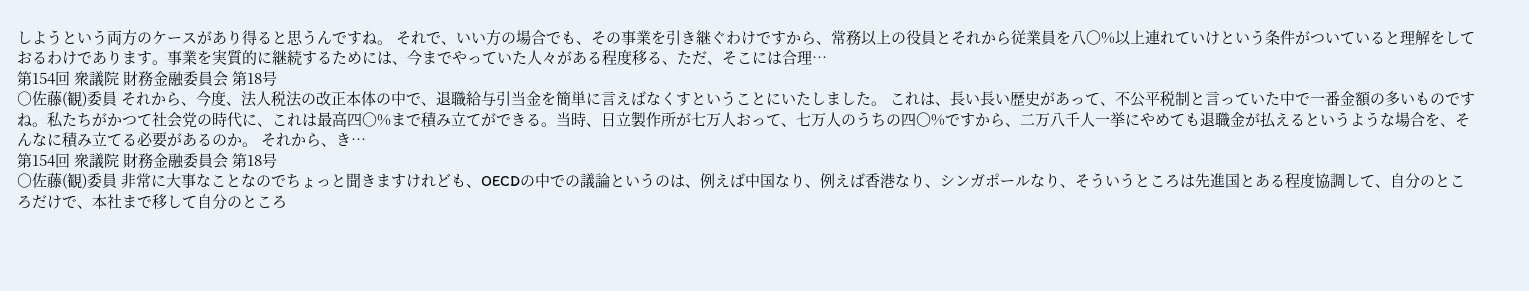しようという両方のケースがあり得ると思うんですね。 それで、いい方の場合でも、その事業を引き継ぐわけですから、常務以上の役員とそれから従業員を八〇%以上連れていけという条件がついていると理解をしておるわけであります。事業を実質的に継続するためには、今までやっていた人々がある程度移る、ただ、そこには合理…
第154回 衆議院 財務金融委員会 第18号
○佐藤(観)委員 それから、今度、法人税法の改正本体の中で、退職給与引当金を簡単に言えばなくすということにいたしました。 これは、長い長い歴史があって、不公平税制と言っていた中で一番金額の多いものですね。私たちがかつて社会党の時代に、これは最高四〇%まで積み立てができる。当時、日立製作所が七万人おって、七万人のうちの四〇%ですから、二万八千人一挙にやめても退職金が払えるというような場合を、そんなに積み立てる必要があるのか。 それから、き…
第154回 衆議院 財務金融委員会 第18号
○佐藤(観)委員 非常に大事なことなのでちょっと聞きますけれども、OECDの中での議論というのは、例えば中国なり、例えば香港なり、シンガポールなり、そういうところは先進国とある程度協調して、自分のところだけで、本社まで移して自分のところ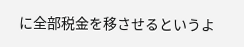に全部税金を移させるというよ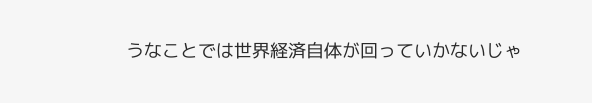うなことでは世界経済自体が回っていかないじゃ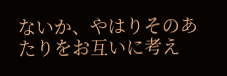ないか、やはりそのあたりをお互いに考え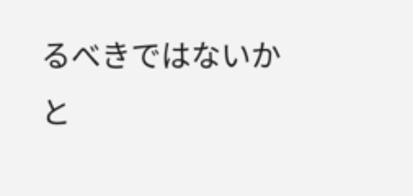るべきではないかと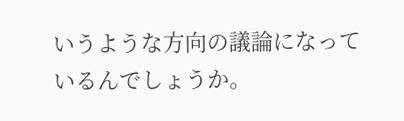いうような方向の議論になっているんでしょうか。